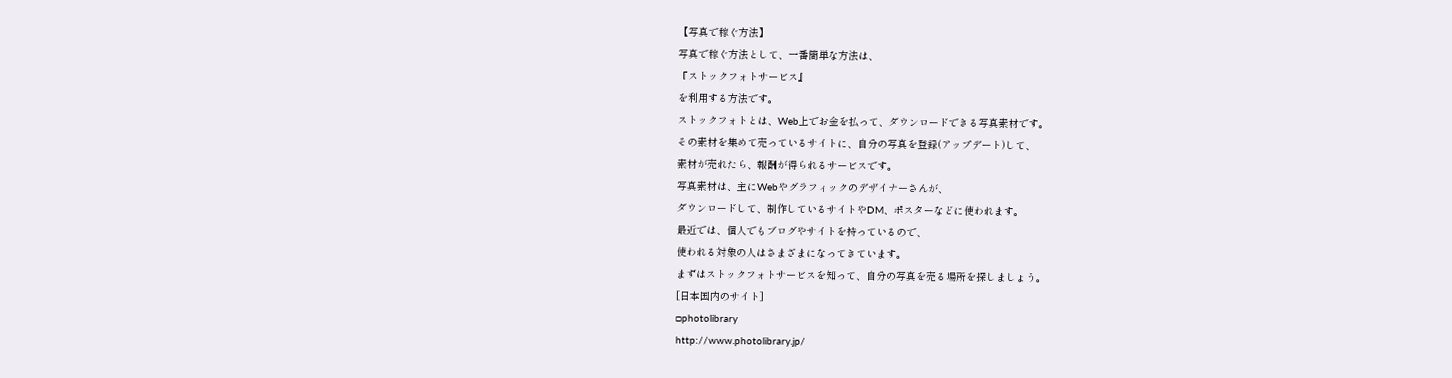【写真で稼ぐ方法】
写真で稼ぐ方法として、一番簡単な方法は、
『ストックフォトサービス』
を利用する方法です。
ストックフォトとは、Web上でお金を払って、ダウンロードできる写真素材です。
その素材を集めて売っているサイトに、自分の写真を登録(アップデート)して、
素材が売れたら、報酬が得られるサービスです。
写真素材は、主にWebやグラフィックのデザイナーさんが、
ダウンロードして、制作しているサイトやDM、ポスターなどに使われます。
最近では、個人でもブログやサイトを持っているので、
使われる対象の人はさまざまになってきています。
まずはストックフォトサービスを知って、自分の写真を売る場所を探しましょう。
[日本国内のサイト]
□photolibrary
http://www.photolibrary.jp/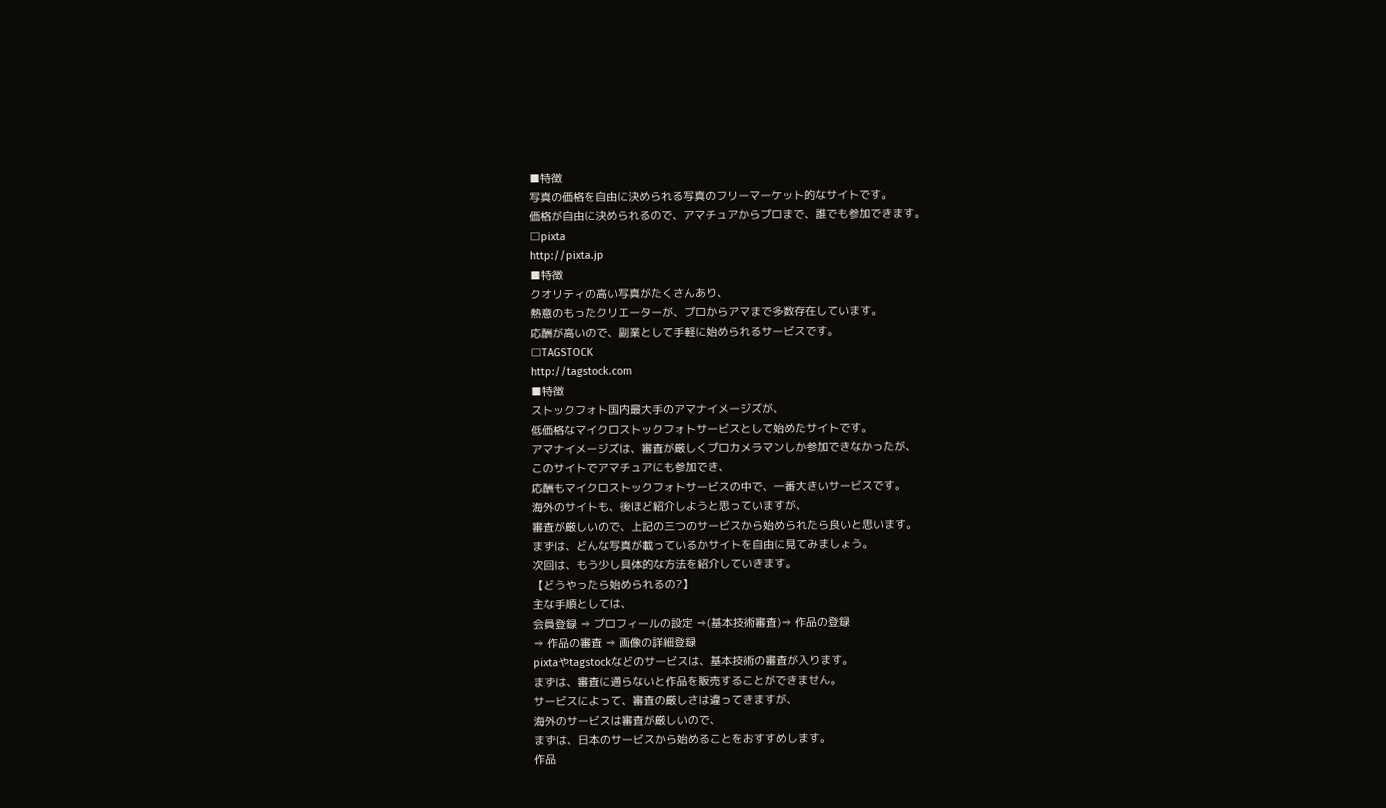■特徴
写真の価格を自由に決められる写真のフリーマーケット的なサイトです。
価格が自由に決められるので、アマチュアからプロまで、誰でも参加できます。
□pixta
http://pixta.jp
■特徴
クオリティの高い写真がたくさんあり、
熱意のもったクリエーターが、プロからアマまで多数存在しています。
応酬が高いので、副業として手軽に始められるサービスです。
□TAGSTOCK
http://tagstock.com
■特徴
ストックフォト国内最大手のアマナイメージズが、
低価格なマイクロストックフォトサービスとして始めたサイトです。
アマナイメージズは、審査が厳しくプロカメラマンしか参加できなかったが、
このサイトでアマチュアにも参加でき、
応酬もマイクロストックフォトサービスの中で、一番大きいサービスです。
海外のサイトも、後ほど紹介しようと思っていますが、
審査が厳しいので、上記の三つのサービスから始められたら良いと思います。
まずは、どんな写真が載っているかサイトを自由に見てみましょう。
次回は、もう少し具体的な方法を紹介していきます。
【どうやったら始められるの?】
主な手順としては、
会員登録 ⇒ プロフィールの設定 ⇒(基本技術審査)⇒ 作品の登録
⇒ 作品の審査 ⇒ 画像の詳細登録
pixtaやtagstockなどのサービスは、基本技術の審査が入ります。
まずは、審査に通らないと作品を販売することができません。
サービスによって、審査の厳しさは違ってきますが、
海外のサービスは審査が厳しいので、
まずは、日本のサービスから始めることをおすすめします。
作品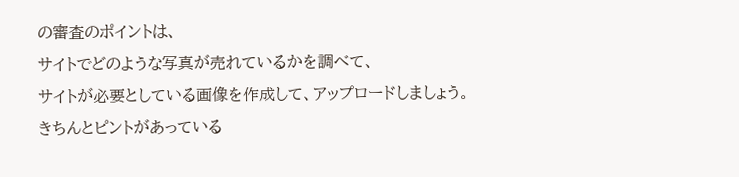の審査のポイントは、
サイトでどのような写真が売れているかを調べて、
サイトが必要としている画像を作成して、アップロードしましょう。
きちんとピントがあっている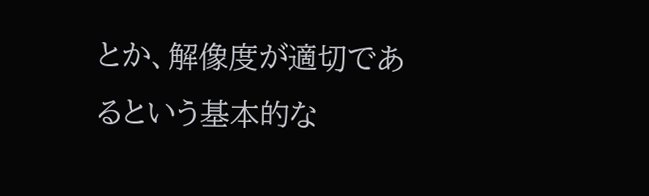とか、解像度が適切であるという基本的な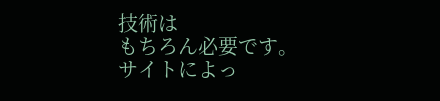技術は
もちろん必要です。
サイトによっ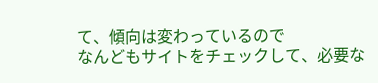て、傾向は変わっているので
なんどもサイトをチェックして、必要な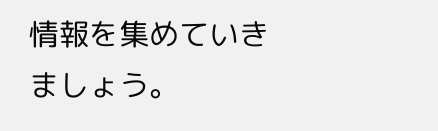情報を集めていきましょう。